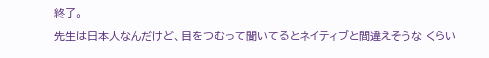終了。
先生は日本人なんだけど、目をつむって聞いてるとネイティブと間違えそうな くらい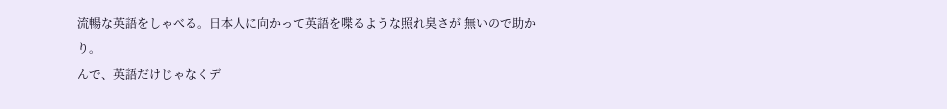流暢な英語をしゃべる。日本人に向かって英語を喋るような照れ臭さが 無いので助かり。
んで、英語だけじゃなくデ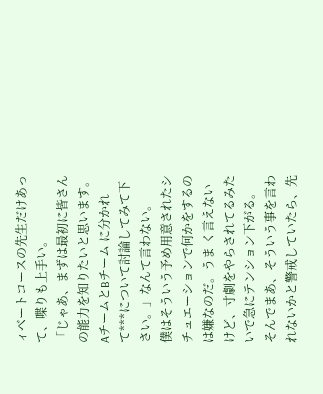ィベートコースの先生だけあって、喋りも上手い。
「じゃあ、まずは最初に皆さんの能力を知りたいと思います。AチームとBチーム に分かれて***について討論してみて下さい。」なんて言わない。
僕はそういう予め用意されたシチュエーションで何かをするのは嫌なのだ。うま く言えないけど、寸劇をやらされてるみたいで急にテンション下がる。
そんでまあ、そういう事を言われないかと警戒していたら、先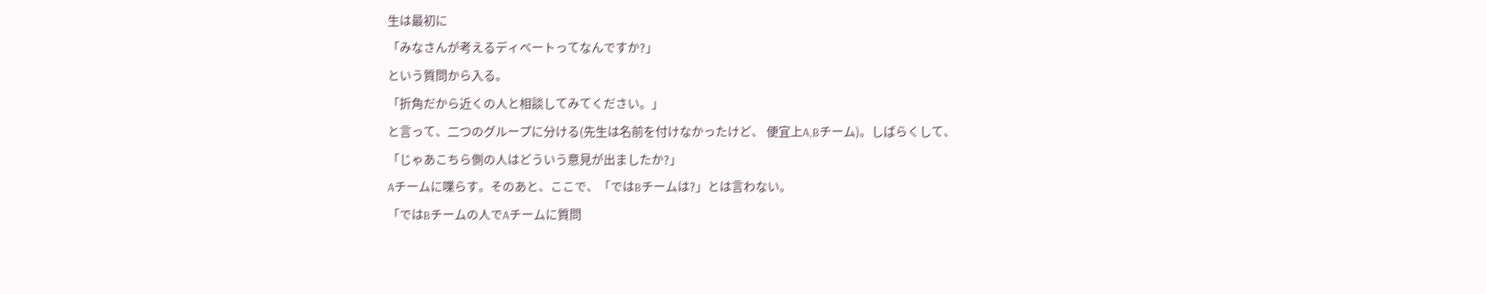生は最初に
「みなさんが考えるディベートってなんですか?」
という質問から入る。
「折角だから近くの人と相談してみてください。」
と言って、二つのグループに分ける(先生は名前を付けなかったけど、 便宜上A,Bチーム)。しばらくして、
「じゃあこちら側の人はどういう意見が出ましたか?」
Aチームに喋らす。そのあと、ここで、「ではBチームは?」とは言わない。
「ではBチームの人でAチームに質問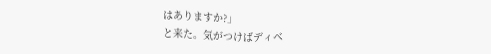はありますか?」
と来た。気がつけばディベ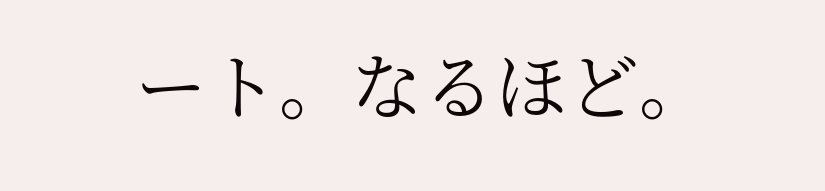ート。なるほど。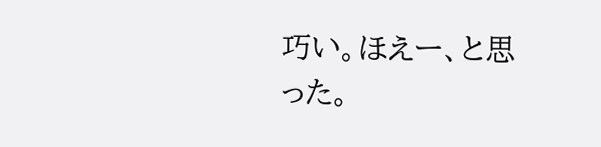巧い。ほえー、と思った。